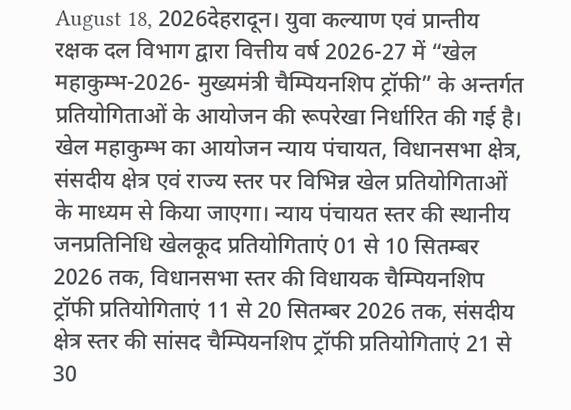August 18, 2026देहरादून। युवा कल्याण एवं प्रान्तीय रक्षक दल विभाग द्वारा वित्तीय वर्ष 2026-27 में “खेल महाकुम्भ-2026- मुख्यमंत्री चैम्पियनशिप ट्रॉफी” के अन्तर्गत प्रतियोगिताओं के आयोजन की रूपरेखा निर्धारित की गई है। खेल महाकुम्भ का आयोजन न्याय पंचायत, विधानसभा क्षेत्र, संसदीय क्षेत्र एवं राज्य स्तर पर विभिन्न खेल प्रतियोगिताओं के माध्यम से किया जाएगा। न्याय पंचायत स्तर की स्थानीय जनप्रतिनिधि खेलकूद प्रतियोगिताएं 01 से 10 सितम्बर 2026 तक, विधानसभा स्तर की विधायक चैम्पियनशिप ट्रॉफी प्रतियोगिताएं 11 से 20 सितम्बर 2026 तक, संसदीय क्षेत्र स्तर की सांसद चैम्पियनशिप ट्रॉफी प्रतियोगिताएं 21 से 30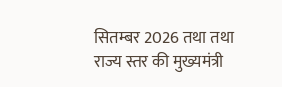सितम्बर 2026 तथा तथा राज्य स्तर की मुख्यमंत्री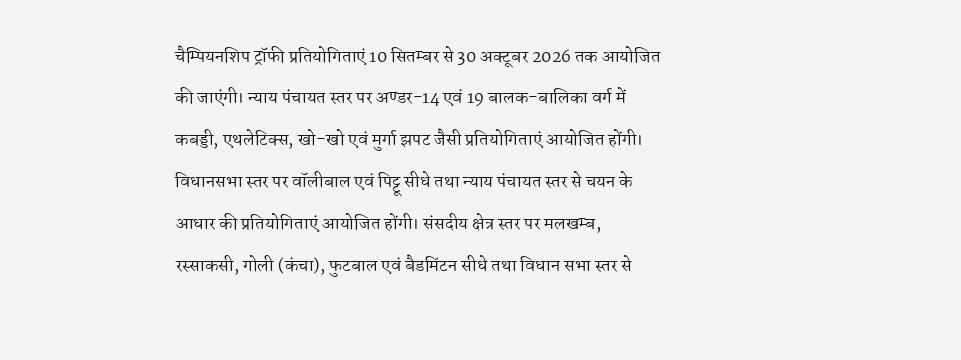चैम्पियनशिप ट्रॉफी प्रतियोगिताएं 10 सितम्बर से 30 अक्टूबर 2026 तक आयोजित की जाएंगी। न्याय पंचायत स्तर पर अण्डर-14 एवं 19 बालक-बालिका वर्ग में कबड्डी, एथलेटिक्स, खो-खो एवं मुर्गा झपट जैसी प्रतियोगिताएं आयोजित होंगी। विधानसभा स्तर पर वॉलीबाल एवं पिट्टू सीधे तथा न्याय पंचायत स्तर से चयन के आधार की प्रतियोगिताएं आयोजित होंगी। संसदीय क्षेत्र स्तर पर मलखम्ब, रस्साकसी, गोली (कंचा), फुटबाल एवं बैडमिंटन सीधे तथा विधान सभा स्तर से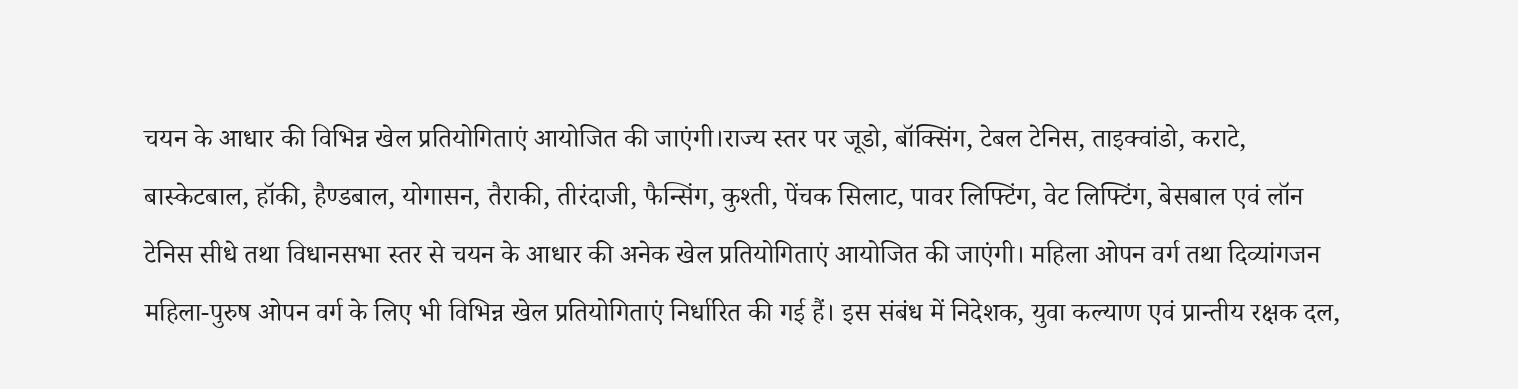चयन के आधार की विभिन्न खेल प्रतियोगिताएं आयोजित की जाएंगी।राज्य स्तर पर जूडो, बॉक्सिंग, टेबल टेनिस, ताइक्वांडो, कराटे, बास्केटबाल, हॉकी, हैण्डबाल, योगासन, तैराकी, तीरंदाजी, फैन्सिंग, कुश्ती, पेंचक सिलाट, पावर लिफ्टिंग, वेट लिफ्टिंग, बेसबाल एवं लॉन टेनिस सीधे तथा विधानसभा स्तर से चयन के आधार की अनेक खेल प्रतियोगिताएं आयोजित की जाएंगी। महिला ओपन वर्ग तथा दिव्यांगजन महिला-पुरुष ओपन वर्ग के लिए भी विभिन्न खेल प्रतियोगिताएं निर्धारित की गई हैं। इस संबंध में निदेशक, युवा कल्याण एवं प्रान्तीय रक्षक दल,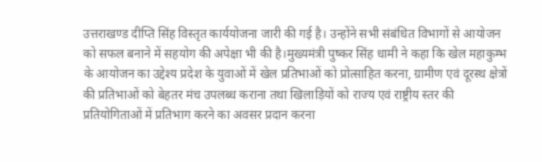उत्तराखण्ड दीप्ति सिंह विस्तृत कार्ययोजना जारी की गई है। उन्होंने सभी संबंधित विभागों से आयोजन को सफल बनाने में सहयोग की अपेक्षा भी की है।मुख्यमंत्री पुष्कर सिंह धामी ने कहा कि खेल महाकुम्भ के आयोजन का उद्देश्य प्रदेश के युवाओं में खेल प्रतिभाओं को प्रोत्साहित करना, ग्रामीण एवं दूरस्थ क्षेत्रों की प्रतिभाओं को बेहतर मंच उपलब्ध कराना तथा खिलाड़ियों को राज्य एवं राष्ट्रीय स्तर की प्रतियोगिताओं में प्रतिभाग करने का अवसर प्रदान करना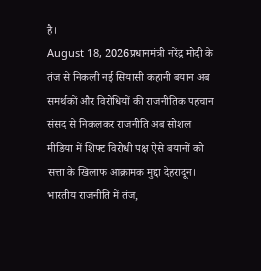है।
August 18, 2026प्रधानमंत्री नरेंद्र मोदी के तंज से निकली नई सियासी कहानी बयान अब समर्थकों और विरोधियों की राजनीतिक पहचान संसद से निकलकर राजनीति अब सोशल मीडिया में शिफ्ट विरोधी पक्ष ऐसे बयानों को सत्ता के खिलाफ आक्रामक मुद्दा देहरादून। भारतीय राजनीति में तंज,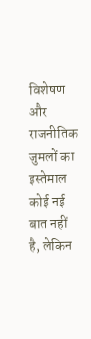विशेषण और राजनीतिक जुमलों का इस्तेमाल कोई नई बात नहीं है, लेकिन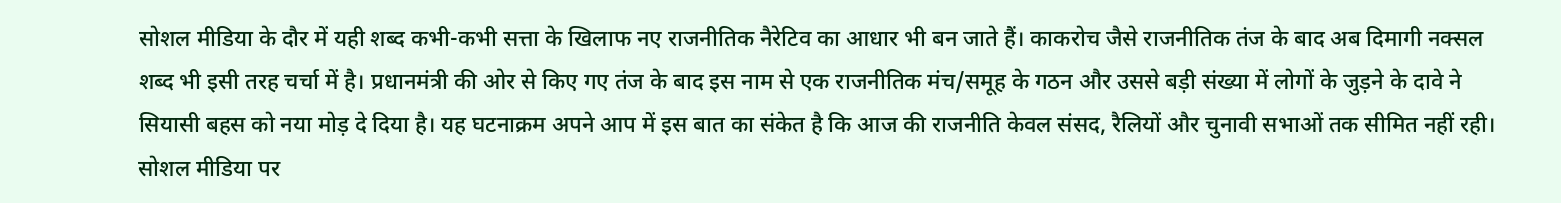सोशल मीडिया के दौर में यही शब्द कभी-कभी सत्ता के खिलाफ नए राजनीतिक नैरेटिव का आधार भी बन जाते हैं। काकरोच जैसे राजनीतिक तंज के बाद अब दिमागी नक्सल शब्द भी इसी तरह चर्चा में है। प्रधानमंत्री की ओर से किए गए तंज के बाद इस नाम से एक राजनीतिक मंच/समूह के गठन और उससे बड़ी संख्या में लोगों के जुड़ने के दावे ने सियासी बहस को नया मोड़ दे दिया है। यह घटनाक्रम अपने आप में इस बात का संकेत है कि आज की राजनीति केवल संसद, रैलियों और चुनावी सभाओं तक सीमित नहीं रही। सोशल मीडिया पर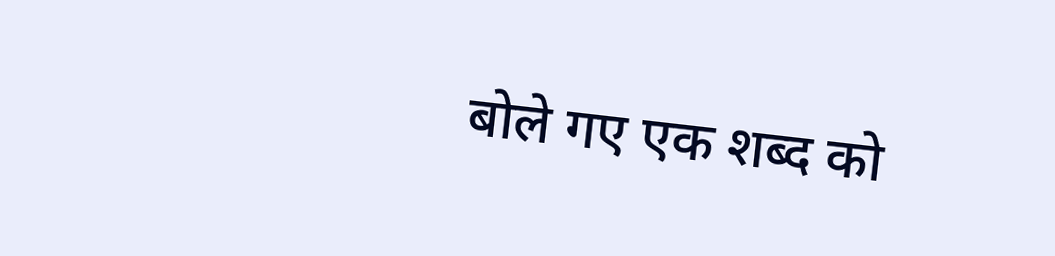बोले गए एक शब्द को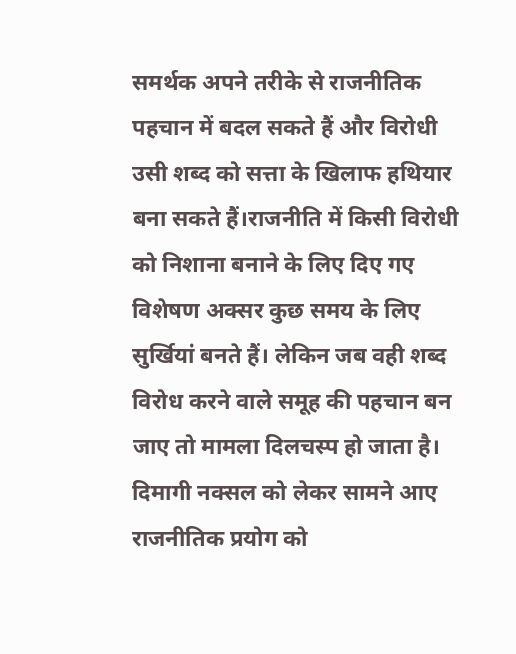समर्थक अपने तरीके से राजनीतिक पहचान में बदल सकते हैं और विरोधी उसी शब्द को सत्ता के खिलाफ हथियार बना सकते हैं।राजनीति में किसी विरोधी को निशाना बनाने के लिए दिए गए विशेषण अक्सर कुछ समय के लिए सुर्खियां बनते हैं। लेकिन जब वही शब्द विरोध करने वाले समूह की पहचान बन जाए तो मामला दिलचस्प हो जाता है। दिमागी नक्सल को लेकर सामने आए राजनीतिक प्रयोग को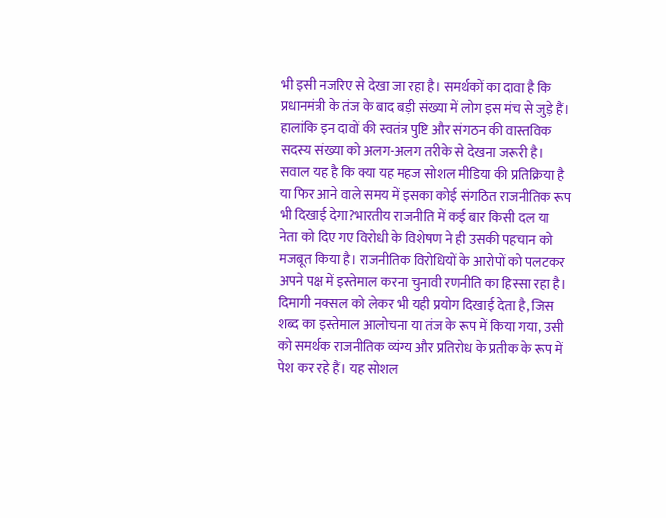भी इसी नजरिए से देखा जा रहा है। समर्थकों का दावा है कि प्रधानमंत्री के तंज के बाद बड़ी संख्या में लोग इस मंच से जुड़े हैं। हालांकि इन दावों की स्वतंत्र पुष्टि और संगठन की वास्तविक सदस्य संख्या को अलग-अलग तरीके से देखना जरूरी है। सवाल यह है कि क्या यह महज सोशल मीडिया की प्रतिक्रिया है या फिर आने वाले समय में इसका कोई संगठित राजनीतिक रूप भी दिखाई देगा?भारतीय राजनीति में कई बार किसी दल या नेता को दिए गए विरोधी के विशेषण ने ही उसकी पहचान को मजबूत किया है। राजनीतिक विरोधियों के आरोपों को पलटकर अपने पक्ष में इस्तेमाल करना चुनावी रणनीति का हिस्सा रहा है। दिमागी नक्सल को लेकर भी यही प्रयोग दिखाई देता है, जिस शब्द का इस्तेमाल आलोचना या तंज के रूप में किया गया, उसी को समर्थक राजनीतिक व्यंग्य और प्रतिरोध के प्रतीक के रूप में पेश कर रहे हैं। यह सोशल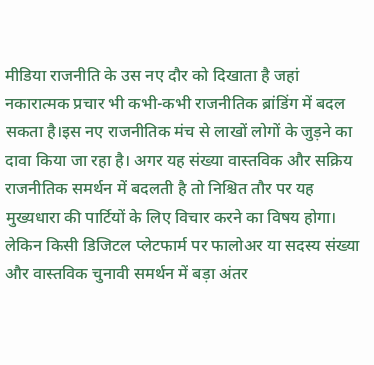मीडिया राजनीति के उस नए दौर को दिखाता है जहां नकारात्मक प्रचार भी कभी-कभी राजनीतिक ब्रांडिंग में बदल सकता है।इस नए राजनीतिक मंच से लाखों लोगों के जुड़ने का दावा किया जा रहा है। अगर यह संख्या वास्तविक और सक्रिय राजनीतिक समर्थन में बदलती है तो निश्चित तौर पर यह मुख्यधारा की पार्टियों के लिए विचार करने का विषय होगा। लेकिन किसी डिजिटल प्लेटफार्म पर फालोअर या सदस्य संख्या और वास्तविक चुनावी समर्थन में बड़ा अंतर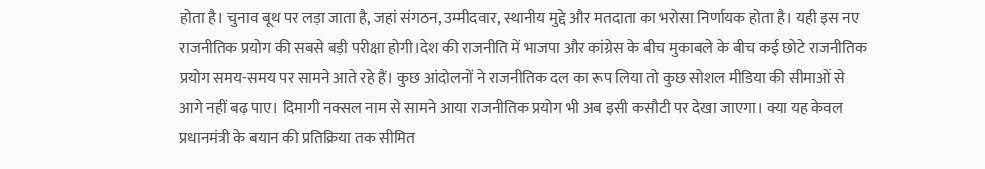होता है। चुनाव बूथ पर लड़ा जाता है, जहां संगठन, उम्मीदवार, स्थानीय मुद्दे और मतदाता का भरोसा निर्णायक होता है। यही इस नए राजनीतिक प्रयोग की सबसे बड़ी परीक्षा होगी।देश की राजनीति में भाजपा और कांग्रेस के बीच मुकाबले के बीच कई छोटे राजनीतिक प्रयोग समय-समय पर सामने आते रहे हैं। कुछ आंदोलनों ने राजनीतिक दल का रूप लिया तो कुछ सोशल मीडिया की सीमाओं से आगे नहीं बढ़ पाए। दिमागी नक्सल नाम से सामने आया राजनीतिक प्रयोग भी अब इसी कसौटी पर देखा जाएगा। क्या यह केवल प्रधानमंत्री के बयान की प्रतिक्रिया तक सीमित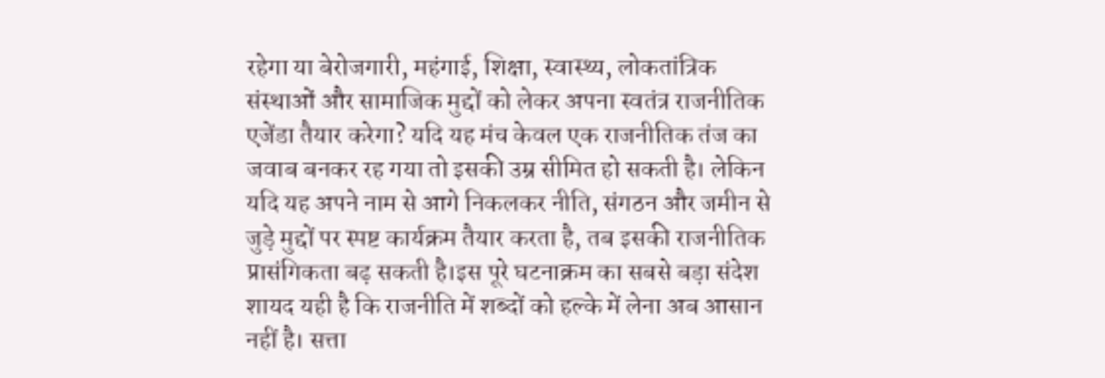रहेगा या बेरोजगारी, महंगाई, शिक्षा, स्वास्थ्य, लोकतांत्रिक संस्थाओं और सामाजिक मुद्दों को लेकर अपना स्वतंत्र राजनीतिक एजेंडा तैयार करेगा? यदि यह मंच केवल एक राजनीतिक तंज का जवाब बनकर रह गया तो इसकी उम्र सीमित हो सकती है। लेकिन यदि यह अपने नाम से आगे निकलकर नीति, संगठन और जमीन से जुड़े मुद्दों पर स्पष्ट कार्यक्रम तैयार करता है, तब इसकी राजनीतिक प्रासंगिकता बढ़ सकती है।इस पूरे घटनाक्रम का सबसे बड़ा संदेश शायद यही है कि राजनीति में शब्दों को हल्के में लेना अब आसान नहीं है। सत्ता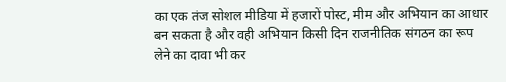का एक तंज सोशल मीडिया में हजारों पोस्ट, मीम और अभियान का आधार बन सकता है और वही अभियान किसी दिन राजनीतिक संगठन का रूप लेने का दावा भी कर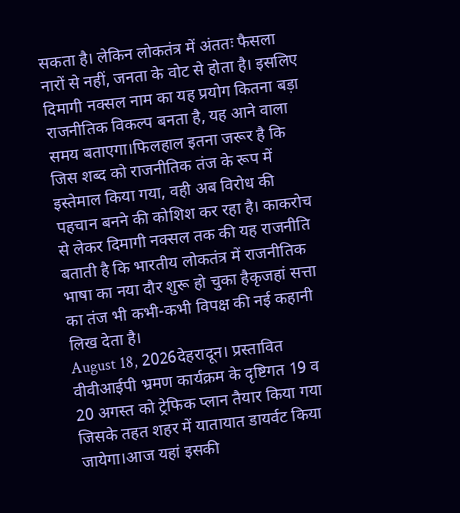सकता है। लेकिन लोकतंत्र में अंततः फैसला नारों से नहीं, जनता के वोट से होता है। इसलिए दिमागी नक्सल नाम का यह प्रयोग कितना बड़ा राजनीतिक विकल्प बनता है, यह आने वाला समय बताएगा।फिलहाल इतना जरूर है कि जिस शब्द को राजनीतिक तंज के रूप में इस्तेमाल किया गया, वही अब विरोध की पहचान बनने की कोशिश कर रहा है। काकरोच से लेकर दिमागी नक्सल तक की यह राजनीति बताती है कि भारतीय लोकतंत्र में राजनीतिक भाषा का नया दौर शुरू हो चुका हैकृजहां सत्ता का तंज भी कभी-कभी विपक्ष की नई कहानी लिख देता है।
August 18, 2026देहरादून। प्रस्तावित वीवीआईपी भ्रमण कार्यक्रम के दृष्टिगत 19 व 20 अगस्त को ट्रेफिक प्लान तैयार किया गया जिसके तहत शहर में यातायात डायर्वट किया जायेगा।आज यहां इसकी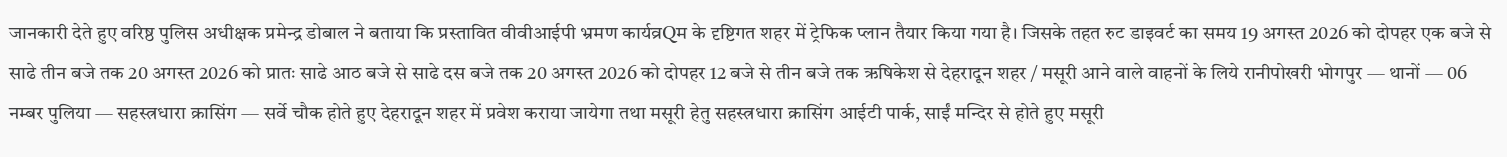जानकारी देते हुए वरिष्ठ पुलिस अधीक्षक प्रमेन्द्र डोबाल ने बताया कि प्रस्तावित वीवीआईपी भ्रमण कार्यव्रQम के दृष्टिगत शहर में ट्रेफिक प्लान तैयार किया गया है। जिसके तहत रुट डाइवर्ट का समय 19 अगस्त 2026 को दोपहर एक बजे से साढे तीन बजे तक 20 अगस्त 2026 को प्रातः साढे आठ बजे से साढे दस बजे तक 20 अगस्त 2026 को दोपहर 12 बजे से तीन बजे तक ऋषिकेश से देहरादून शहर / मसूरी आने वाले वाहनों के लिये रानीपोखरी भोगपुर — थानों — 06 नम्बर पुलिया — सहस्त्रधारा क्रासिंग — सर्वे चौक होते हुए देहरादून शहर में प्रवेश कराया जायेगा तथा मसूरी हेतु सहस्त्रधारा क्रासिंग आईटी पार्क, साईं मन्दिर से होते हुए मसूरी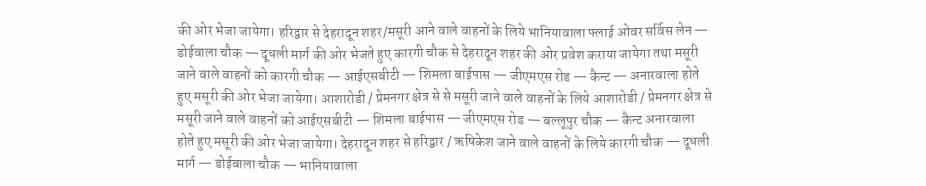की ओर भेजा जायेगा। हरिद्वार से देहरादून शहर/मसूरी आने वाले वाहनों के लिये भानियावाला फ्लाई ओवर सर्विस लेन — डोईवाला चौक — दूधली मार्ग की ओर भेजते हुए कारगी चौक से देहरादून शहर की ओर प्रवेश कराया जायेगा तथा मसूरी जाने वाले वाहनों को कारगी चौक — आईएसबीटी — शिमला बाईपास — जीएमएस रोड — कैन्ट — अनारवाला होते हुए मसूरी की ओर भेजा जायेगा। आशारोडी / प्रेमनगर क्षेत्र से से मसूरी जाने वाले वाहनों के लिये आशारोडी / प्रेमनगर क्षेत्र से मसूरी जाने वाले वाहनों को आईएसबीटी — शिमला बाईपास — जीएमएस रोड — बल्लूपुर चौक — कैन्ट अनारवाला होते हुए मसूरी की ओर भेजा जायेगा। देहरादून शहर से हरिद्वार / ऋषिकेश जाने वाले वाहनों के लिये कारगी चौक — दूधली मार्ग — डोईवाला चौक — भानियावाला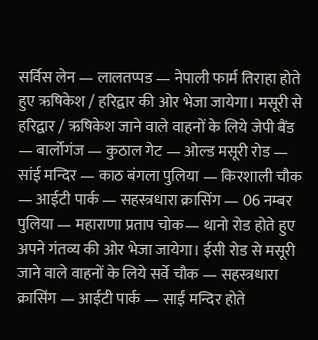सर्विस लेन — लालतप्पड — नेपाली फार्म तिराहा होते हुए ऋषिकेश / हरिद्वार की ओर भेजा जायेगा। मसूरी से हरिद्वार / ऋषिकेश जाने वाले वाहनों के लिये जेपी बैंड — बार्लोगंज — कुठाल गेट — ओल्ड मसूरी रोड — सांई मन्दिर — काठ बंगला पुलिया — किरशाली चौक — आईटी पार्क — सहस्त्रधारा क्रासिंग — 06 नम्बर पुलिया — महाराणा प्रताप चोक— थानो रोड होते हुए अपने गंतव्य की ओर भेजा जायेगा। ईसी रोड से मसूरी जाने वाले वाहनों के लिये सर्वे चौक — सहस्त्रधारा क्रासिंग — आईटी पार्क — साईं मन्दिर होते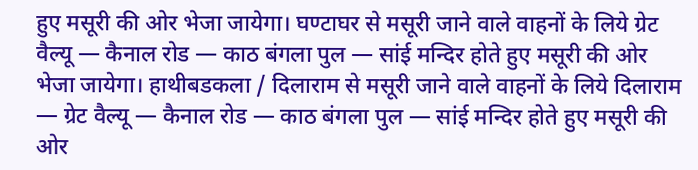हुए मसूरी की ओर भेजा जायेगा। घण्टाघर से मसूरी जाने वाले वाहनों के लिये ग्रेट वैल्यू — कैनाल रोड — काठ बंगला पुल — सांई मन्दिर होते हुए मसूरी की ओर भेजा जायेगा। हाथीबडकला / दिलाराम से मसूरी जाने वाले वाहनों के लिये दिलाराम — ग्रेट वैल्यू — कैनाल रोड — काठ बंगला पुल — सांई मन्दिर होते हुए मसूरी की ओर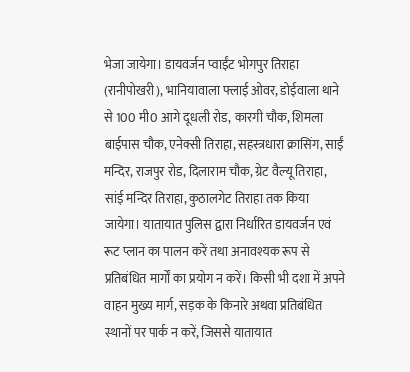भेजा जायेगा। डायवर्जन प्वाईंट भोगपुर तिराहा (रानीपोखरी), भानियावाला फ्लाई ओवर, डोईवाला थाने से 100 मी0 आगे दूधली रोड, कारगी चौक, शिमला बाईपास चौक, एनेक्सी तिराहा, सहस्त्रधारा क्रासिंग, साईं मन्दिर, राजपुर रोड, दिलाराम चौक, ग्रेट वैल्यू तिराहा, सांई मन्दिर तिराहा, कुठालगेट तिराहा तक किया जायेगा। यातायात पुलिस द्वारा निर्धारित डायवर्जन एवं रूट प्लान का पालन करें तथा अनावश्यक रूप से प्रतिबंधित मार्गों का प्रयोग न करें। किसी भी दशा में अपने वाहन मुख्य मार्ग, सड़क के किनारे अथवा प्रतिबंधित स्थानों पर पार्क न करें, जिससे यातायात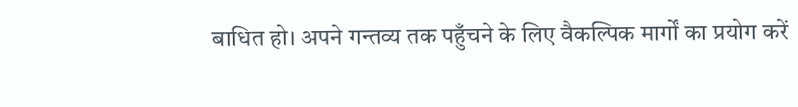बाधित हो। अपने गन्तव्य तक पहुँचने के लिए वैकल्पिक मार्गों का प्रयोग करें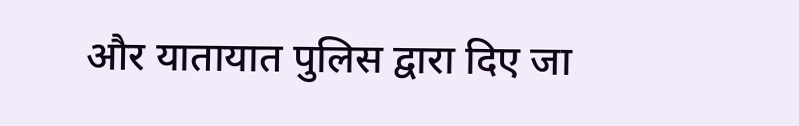और यातायात पुलिस द्वारा दिए जा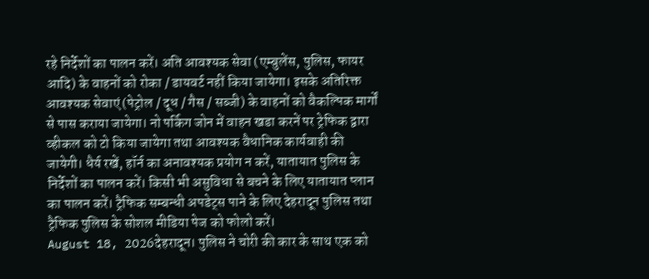रहे निर्देशों का पालन करें। अति आवश्यक सेवा (एम्बुलेंस, पुलिस, फायर आदि) के वाहनों को रोका / डायवर्ट नहीं किया जायेगा। इसके अतिरिक्त आवश्यक सेवाएं (पेट्रोल / दूध / गैस / सब्जी) के वाहनों को वैकल्पिक मार्गों से पास कराया जायेगा। नो पर्किग जोन में वाहन खडा करनें पर ट्रेफिक द्वारा व्हीकल को टो किया जायेगा तथा आवश्यक वैधानिक कार्यवाही की जायेगी। धैर्य रखें, हॉर्न का अनावश्यक प्रयोग न करें, यातायात पुलिस के निर्देशों का पालन करें। किसी भी असुविधा से बचने के लिए यातायात प्लान का पालन करें। ट्रैफिक सम्बन्धी अपडेट्स पाने के लिए देहरादून पुलिस तथा ट्रैफिक पुलिस के सोशल मीडिया पेज को फोलो करें।
August 18, 2026देहरादून। पुलिस ने चोरी की कार के साथ एक को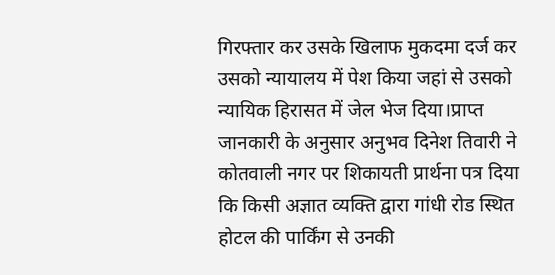गिरफ्तार कर उसके खिलाफ मुकदमा दर्ज कर उसको न्यायालय में पेश किया जहां से उसको न्यायिक हिरासत में जेल भेज दिया।प्राप्त जानकारी के अनुसार अनुभव दिनेश तिवारी ने कोतवाली नगर पर शिकायती प्रार्थना पत्र दिया कि किसी अज्ञात व्यक्ति द्वारा गांधी रोड स्थित होटल की पार्किंग से उनकी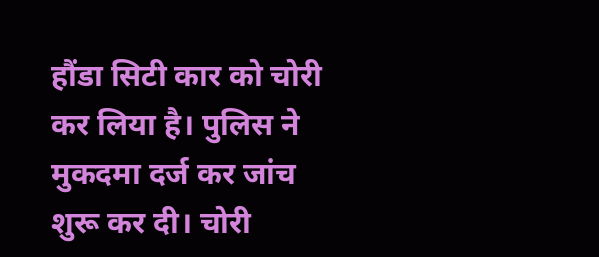हौंडा सिटी कार को चोरी कर लिया है। पुलिस ने मुकदमा दर्ज कर जांच शुरू कर दी। चोरी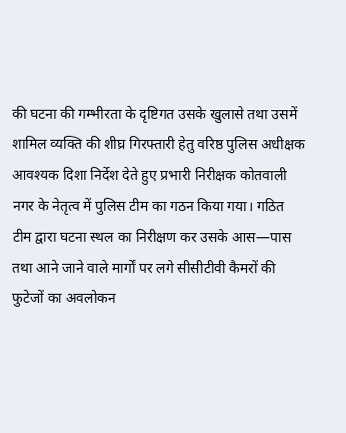की घटना की गम्भीरता के दृष्टिगत उसके खुलासे तथा उसमें शामिल व्यक्ति की शीघ्र गिरफ्तारी हेतु वरिष्ठ पुलिस अधीक्षक आवश्यक दिशा निर्देश देते हुए प्रभारी निरीक्षक कोतवाली नगर के नेतृत्व में पुलिस टीम का गठन किया गया। गठित टीम द्वारा घटना स्थल का निरीक्षण कर उसके आस—पास तथा आने जाने वाले मार्गों पर लगे सीसीटीवी कैमरों की फुटेजों का अवलोकन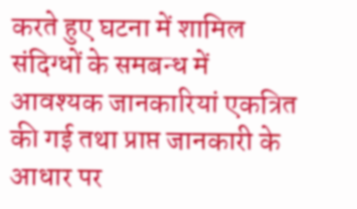करते हुए घटना में शामिल संदिग्धों के समबन्ध में आवश्यक जानकारियां एकत्रित की गई तथा प्राप्त जानकारी के आधार पर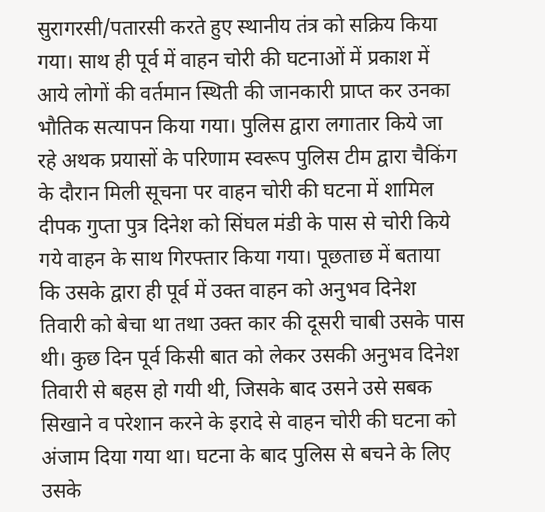सुरागरसी/पतारसी करते हुए स्थानीय तंत्र को सक्रिय किया गया। साथ ही पूर्व में वाहन चोरी की घटनाओं में प्रकाश में आये लोगों की वर्तमान स्थिती की जानकारी प्राप्त कर उनका भौतिक सत्यापन किया गया। पुलिस द्वारा लगातार किये जा रहे अथक प्रयासों के परिणाम स्वरूप पुलिस टीम द्वारा चैकिंग के दौरान मिली सूचना पर वाहन चोरी की घटना में शामिल दीपक गुप्ता पुत्र दिनेश को सिंघल मंडी के पास से चोरी किये गये वाहन के साथ गिरफ्तार किया गया। पूछताछ में बताया कि उसके द्वारा ही पूर्व में उक्त वाहन को अनुभव दिनेश तिवारी को बेचा था तथा उक्त कार की दूसरी चाबी उसके पास थी। कुछ दिन पूर्व किसी बात को लेकर उसकी अनुभव दिनेश तिवारी से बहस हो गयी थी, जिसके बाद उसने उसे सबक सिखाने व परेशान करने के इरादे से वाहन चोरी की घटना को अंजाम दिया गया था। घटना के बाद पुलिस से बचने के लिए उसके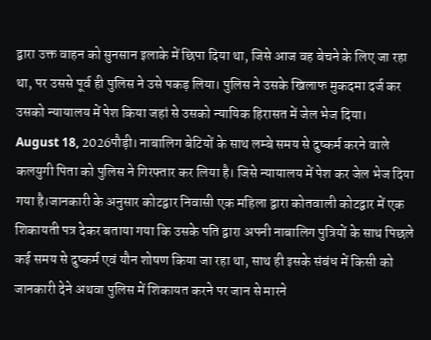द्वारा उक्त वाहन को सुनसान इलाके में छिपा दिया था, जिसे आज वह बेचने के लिए जा रहा था, पर उससे पूर्व ही पुलिस ने उसे पकड़ लिया। पुलिस ने उसके खिलाफ मुकदमा दर्ज कर उसको न्यायालय में पेश किया जहां से उसको न्यायिक हिरासत में जेल भेज दिया।
August 18, 2026पौड़ी। नाबालिग बेटियों के साथ लम्बे समय से दुष्कर्म करने वाले कलयुगी पिता को पुलिस ने गिरफ्तार कर लिया है। जिसे न्यायालय में पेश कर जेल भेज दिया गया है।जानकारी के अनुसार कोटद्वार निवासी एक महिला द्वारा कोतवाली कोटद्वार में एक शिकायती पत्र देकर बताया गया कि उसके पति द्वारा अपनी नाबालिग पुत्रियों के साथ पिछले कई समय से दुष्कर्म एवं यौन शोषण किया जा रहा था, साथ ही इसके संबंध में किसी को जानकारी देने अथवा पुलिस में शिकायत करने पर जान से मारने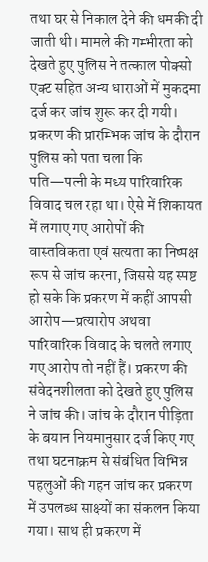तथा घर से निकाल देने की धमकी दी जाती थी। मामले की गम्भीरता को देखते हुए पुलिस ने तत्काल पोक्सो एक्ट सहित अन्य धाराओं में मुकदमा दर्ज कर जांच शुरू कर दी गयी। प्रकरण की प्रारम्भिक जांच के दौरान पुलिस को पता चला कि पति—पत्नी के मध्य पारिवारिक विवाद चल रहा था। ऐसे में शिकायत में लगाए गए आरोपों की वास्तविकता एवं सत्यता का निष्पक्ष रूप से जांच करना, जिससे यह स्पष्ट हो सके कि प्रकरण में कहीं आपसी आरोप—प्रत्यारोप अथवा पारिवारिक विवाद के चलते लगाए गए आरोप तो नहीं हैं। प्रकरण की संवेदनशीलता को देखते हुए पुलिस ने जांच की। जांच के दौरान पीड़िता के बयान नियमानुसार दर्ज किए गए तथा घटनाक्रम से संबंधित विभिन्न पहलुओं की गहन जांच कर प्रकरण में उपलब्ध साक्ष्यों का संकलन किया गया। साथ ही प्रकरण में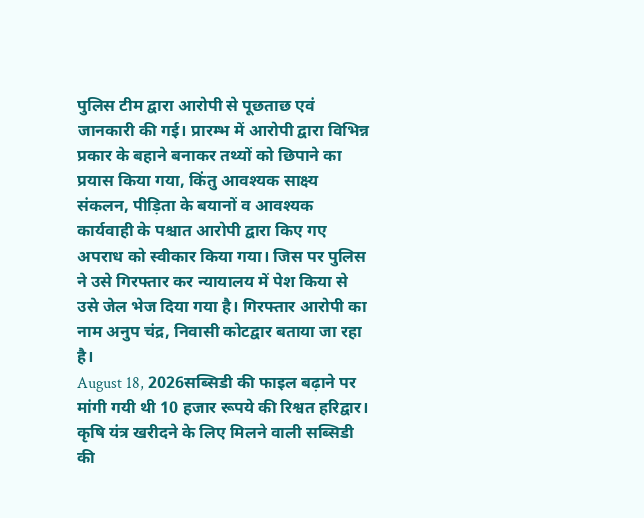पुलिस टीम द्वारा आरोपी से पूछताछ एवं जानकारी की गई। प्रारम्भ में आरोपी द्वारा विभिन्न प्रकार के बहाने बनाकर तथ्यों को छिपाने का प्रयास किया गया, किंतु आवश्यक साक्ष्य संकलन, पीड़िता के बयानों व आवश्यक कार्यवाही के पश्चात आरोपी द्वारा किए गए अपराध को स्वीकार किया गया। जिस पर पुलिस ने उसे गिरफ्तार कर न्यायालय में पेश किया से उसे जेल भेज दिया गया है। गिरफ्तार आरोपी का नाम अनुप चंद्र, निवासी कोटद्वार बताया जा रहा है।
August 18, 2026सब्सिडी की फाइल बढ़ाने पर मांगी गयी थी 10 हजार रूपये की रिश्वत हरिद्वार। कृषि यंत्र खरीदने के लिए मिलने वाली सब्सिडी की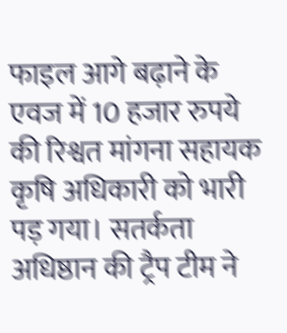फाइल आगे बढ़ाने के एवज में 10 हजार रुपये की रिश्वत मांगना सहायक कृषि अधिकारी को भारी पड़ गया। सतर्कता अधिष्ठान की ट्रैप टीम ने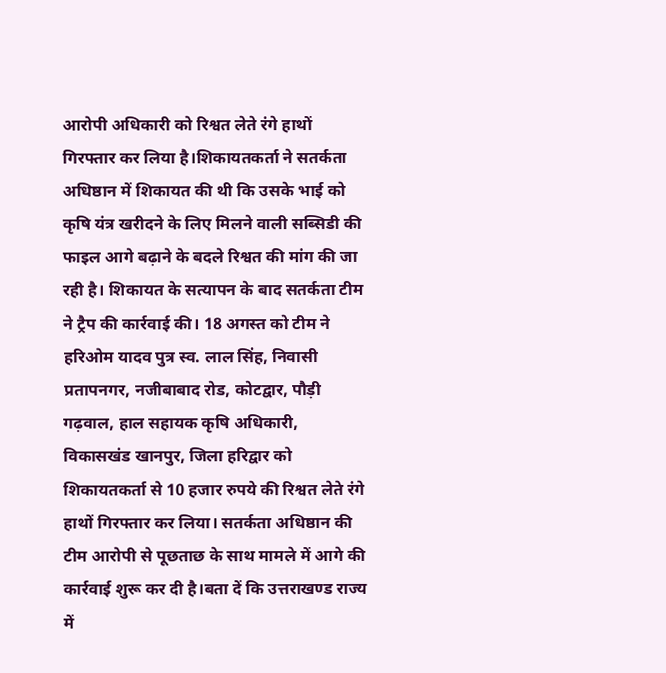आरोपी अधिकारी को रिश्वत लेते रंगे हाथों गिरफ्तार कर लिया है।शिकायतकर्ता ने सतर्कता अधिष्ठान में शिकायत की थी कि उसके भाई को कृषि यंत्र खरीदने के लिए मिलने वाली सब्सिडी की फाइल आगे बढ़ाने के बदले रिश्वत की मांग की जा रही है। शिकायत के सत्यापन के बाद सतर्कता टीम ने ट्रैप की कार्रवाई की। 18 अगस्त को टीम ने हरिओम यादव पुत्र स्व. लाल सिंह, निवासी प्रतापनगर, नजीबाबाद रोड, कोटद्वार, पौड़ी गढ़वाल, हाल सहायक कृषि अधिकारी, विकासखंड खानपुर, जिला हरिद्वार को शिकायतकर्ता से 10 हजार रुपये की रिश्वत लेते रंगे हाथों गिरफ्तार कर लिया। सतर्कता अधिष्ठान की टीम आरोपी से पूछताछ के साथ मामले में आगे की कार्रवाई शुरू कर दी है।बता दें कि उत्तराखण्ड राज्य में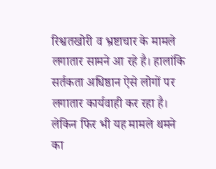रिश्वतखोरी व भ्रष्टाचार के मामले लगातार सामने आ रहे है। हालांकि सर्तकता अधिष्ठान ऐसे लोगों पर लगातार कार्यवाही कर रहा है। लेकिन फिर भी यह मामले थमने का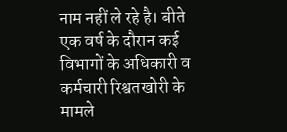नाम नहीं ले रहे है। बीते एक वर्ष के दौरान कई विभागों के अधिकारी व कर्मचारी रिश्वतखोरी के मामले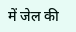में जेल की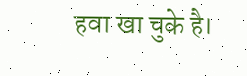हवा खा चुके है।